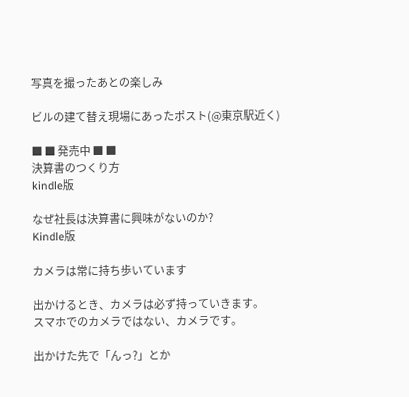写真を撮ったあとの楽しみ

ビルの建て替え現場にあったポスト(@東京駅近く)

■ ■ 発売中 ■ ■
決算書のつくり方
kindle版

なぜ社長は決算書に興味がないのか?
Kindle版

カメラは常に持ち歩いています

出かけるとき、カメラは必ず持っていきます。
スマホでのカメラではない、カメラです。

出かけた先で「んっ?」とか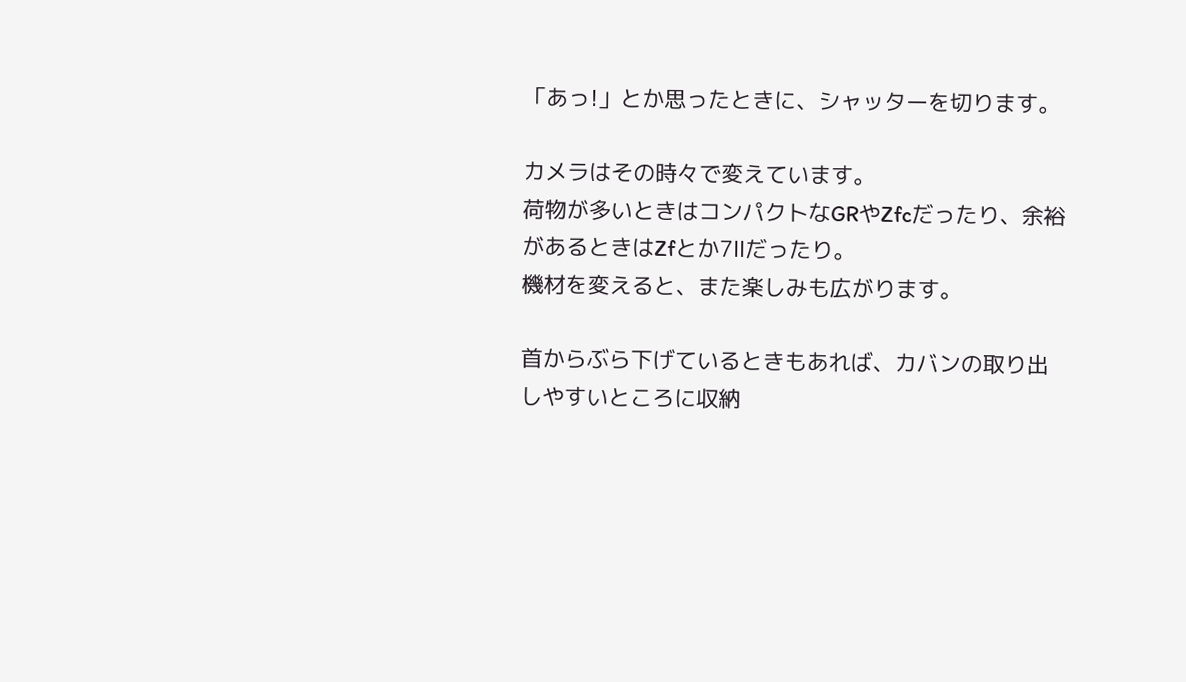「あっ!」とか思ったときに、シャッターを切ります。

カメラはその時々で変えています。
荷物が多いときはコンパクトなGRやZfcだったり、余裕があるときはZfとか7Ⅱだったり。
機材を変えると、また楽しみも広がります。

首からぶら下げているときもあれば、カバンの取り出しやすいところに収納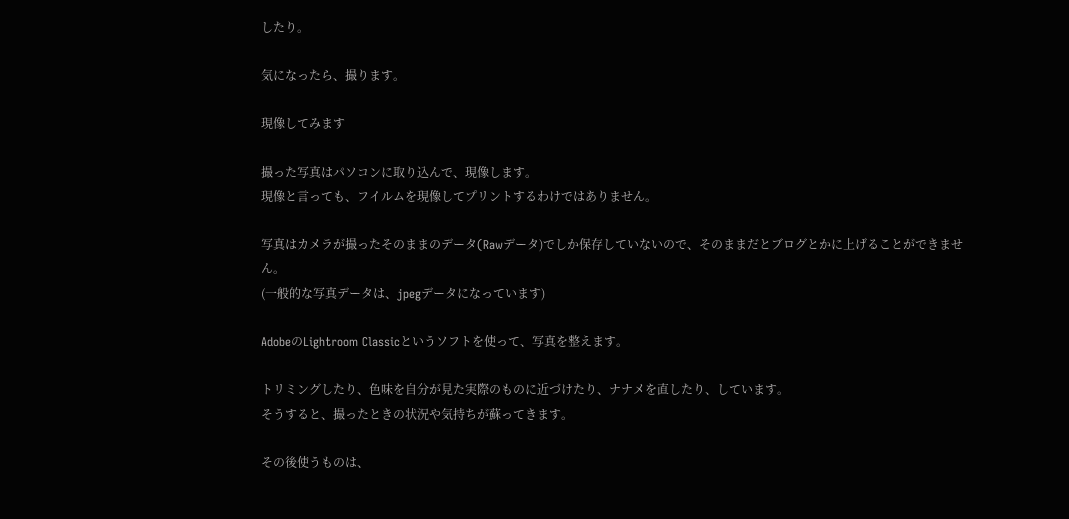したり。

気になったら、撮ります。

現像してみます

撮った写真はパソコンに取り込んで、現像します。
現像と言っても、フイルムを現像してプリントするわけではありません。

写真はカメラが撮ったそのままのデータ(Rawデータ)でしか保存していないので、そのままだとブログとかに上げることができません。
(一般的な写真データは、jpegデータになっています)

AdobeのLightroom Classicというソフトを使って、写真を整えます。

トリミングしたり、色味を自分が見た実際のものに近づけたり、ナナメを直したり、しています。
そうすると、撮ったときの状況や気持ちが蘇ってきます。

その後使うものは、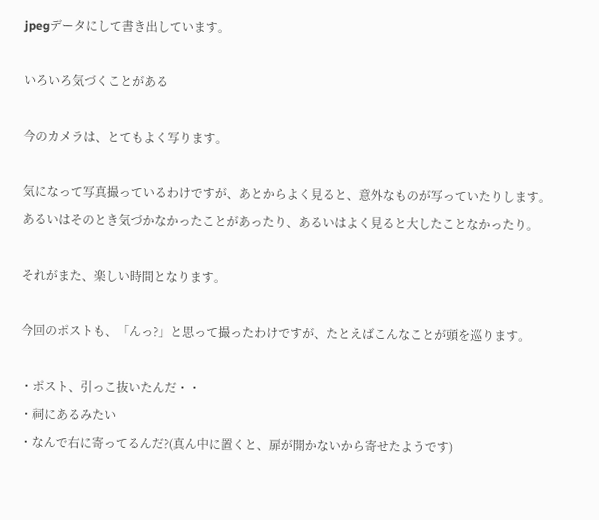jpegデータにして書き出しています。

いろいろ気づくことがある

今のカメラは、とてもよく写ります。

気になって写真撮っているわけですが、あとからよく見ると、意外なものが写っていたりします。
あるいはそのとき気づかなかったことがあったり、あるいはよく見ると大したことなかったり。

それがまた、楽しい時間となります。

今回のポストも、「んっ?」と思って撮ったわけですが、たとえばこんなことが頭を巡ります。

・ポスト、引っこ抜いたんだ・・
・祠にあるみたい
・なんで右に寄ってるんだ?(真ん中に置くと、扉が開かないから寄せたようです)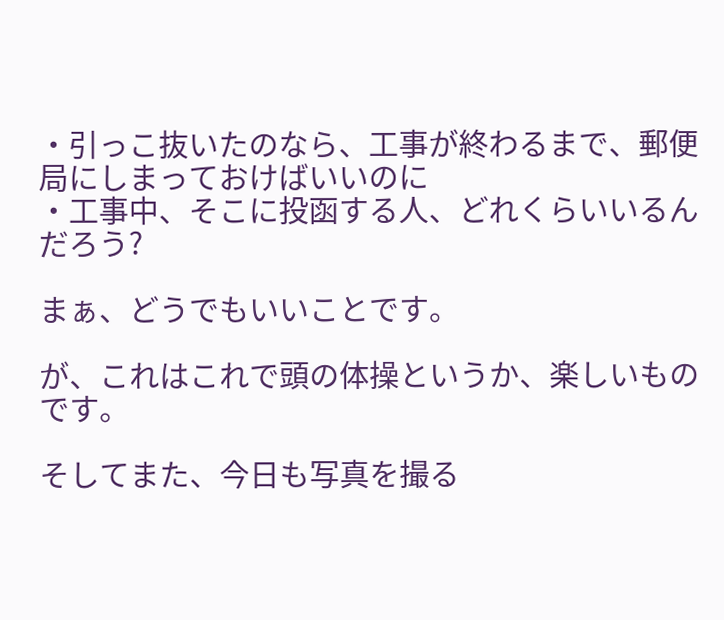・引っこ抜いたのなら、工事が終わるまで、郵便局にしまっておけばいいのに
・工事中、そこに投函する人、どれくらいいるんだろう?

まぁ、どうでもいいことです。

が、これはこれで頭の体操というか、楽しいものです。

そしてまた、今日も写真を撮る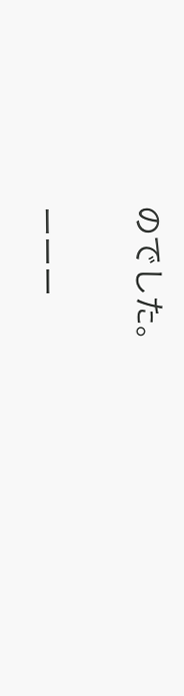のでした。

ーーー